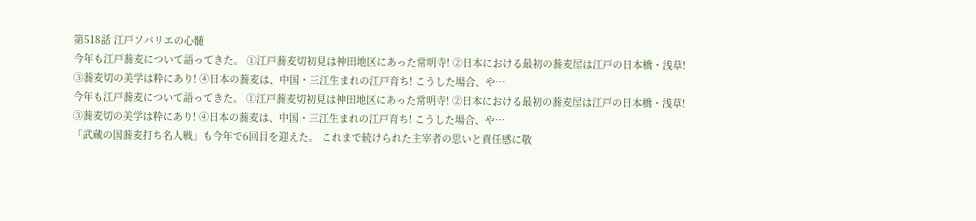第518話 江戸ソバリエの心髄
今年も江戸蕎麦について語ってきた。 ①江戸蕎麦切初見は神田地区にあった常明寺! ②日本における最初の蕎麦屋は江戸の日本橋・浅草! ③蕎麦切の美学は粋にあり! ④日本の蕎麦は、中国・三江生まれの江戸育ち! こうした場合、や…
今年も江戸蕎麦について語ってきた。 ①江戸蕎麦切初見は神田地区にあった常明寺! ②日本における最初の蕎麦屋は江戸の日本橋・浅草! ③蕎麦切の美学は粋にあり! ④日本の蕎麦は、中国・三江生まれの江戸育ち! こうした場合、や…
「武蔵の国蕎麦打ち名人戦」も今年で6回目を迎えた。 これまで続けられた主宰者の思いと責任感に敬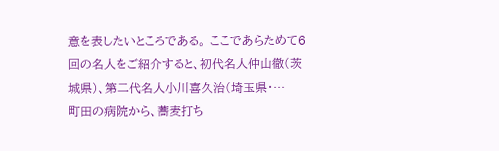意を表したいところである。 ここであらためて6回の名人をご紹介すると、初代名人仲山徹(茨城県)、第二代名人小川喜久治(埼玉県・…
町田の病院から、蕎麦打ち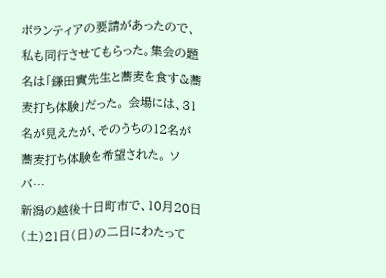ボランティアの要請があったので、私も同行させてもらった。集会の題名は「鎌田實先生と蕎麦を食す&蕎麦打ち体験」だった。 会場には、31名が見えたが、そのうちの12名が蕎麦打ち体験を希望された。 ソバ…
新潟の越後十日町市で、10月20日(土)21日(日)の二日にわたって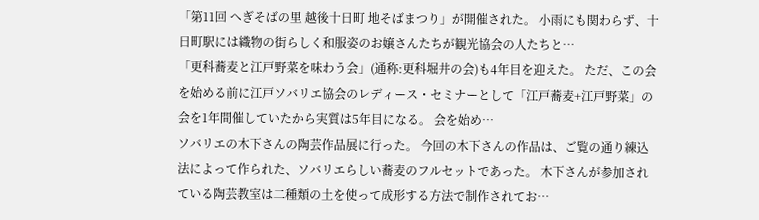「第11回 へぎそばの里 越後十日町 地そばまつり」が開催された。 小雨にも関わらず、十日町駅には織物の街らしく和服姿のお嬢さんたちが観光協会の人たちと…
「更科蕎麦と江戸野菜を味わう会」(通称:更科堀井の会)も4年目を迎えた。 ただ、この会を始める前に江戸ソバリエ協会のレディース・セミナーとして「江戸蕎麦+江戸野菜」の会を1年間催していたから実質は5年目になる。 会を始め…
ソバリエの木下さんの陶芸作品展に行った。 今回の木下さんの作品は、ご覧の通り練込法によって作られた、ソバリエらしい蕎麦のフルセットであった。 木下さんが参加されている陶芸教室は二種類の土を使って成形する方法で制作されてお…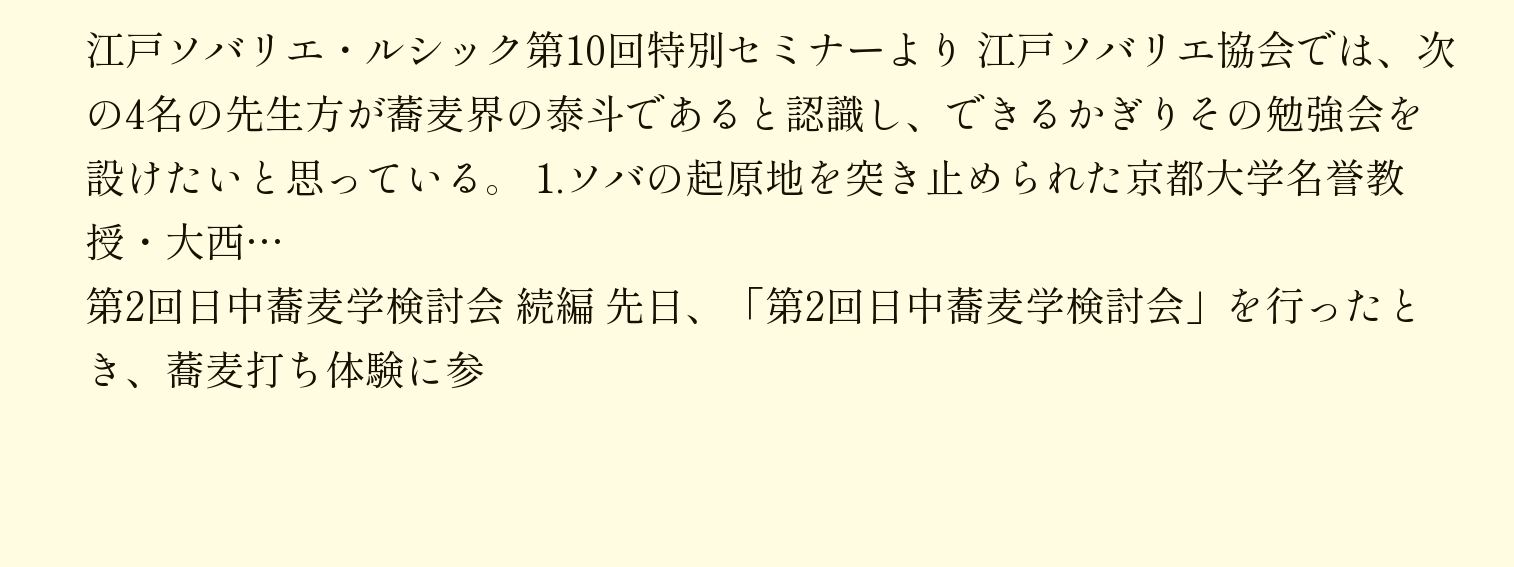江戸ソバリエ・ルシック第10回特別セミナーより 江戸ソバリエ協会では、次の4名の先生方が蕎麦界の泰斗であると認識し、できるかぎりその勉強会を設けたいと思っている。 1.ソバの起原地を突き止められた京都大学名誉教授・大西…
第2回日中蕎麦学検討会 続編 先日、「第2回日中蕎麦学検討会」を行ったとき、蕎麦打ち体験に参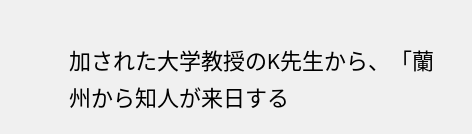加された大学教授のK先生から、「蘭州から知人が来日する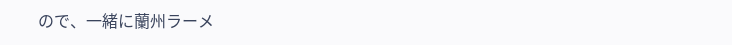ので、一緒に蘭州ラーメ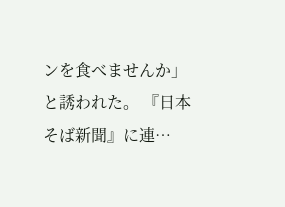ンを食べませんか」と誘われた。 『日本そば新聞』に連…